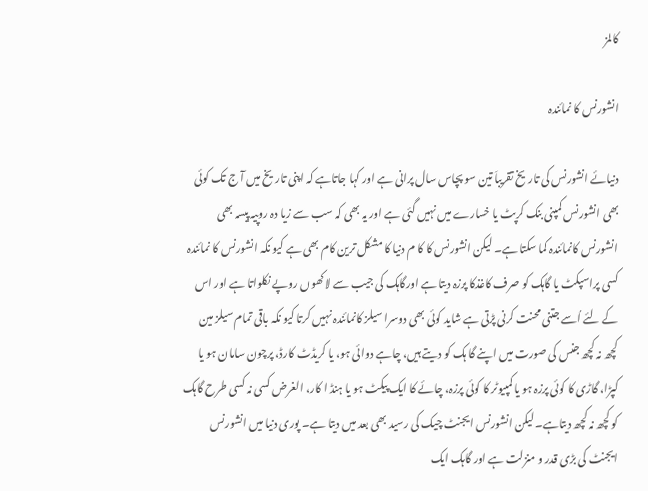کالمز

انشورنس کا نمائندہ

دنیائے انشورنس کی تاریخ تقریباَ تین سو پچاس سال پرانی ہے اور کہا جاتاہے کہ اپنی تاریخ میں آ ج تک کوئی بھی انشورنس کمپنی بنک کرپٹ یا خسارے میں نہیں گئی ہے اور یہ بھی کہ سب سے زیا دہ روپیہ پیسہ بھی انشورنس کانمائندہ کما سکتا ہے۔ لیکن انشورنس کا کا م دنیا کا مشکل ترین کام بھی ہے کیو نکہ انشورنس کا نمائندہ کسی پراسپکٹ یا گاہک کو صرف کاغذکا پرزہ دیتا ہے اورگاہک کی جیب سے لاکھوں روپے نکلواتا ہے اور اس کے لئے اُسے جتنی محنت کرنی پڑتی ہے شاید کوئی بھی دوسرا سیلز کانمائندہ نہیں کرتا کیو نکہ باقی تمام سیلز مین کچھ نہ کچھ جنس کی صورت میں اپنے گا ہک کو دیتے ہیں، چاہے دوائی ہو، یا کریڈٹ کارڈ، پرچون سامان ہو یا کپڑا، گاڑی کا کوئی پرزہ ہو یا کمپیوٹر کا کوئی پرزہ، چائے کا ایک پیکٹ ہو یا ہنڈ ا کار، الغرض کسی نہ کسی طرح گاہک کو کچھ نہ کچھ دیتاہے۔ لیکن انشورنس ایجنٹ چیک کی رسید بھی بعد میں دیتا ہے۔ پوری دنیا میں انشورنس ایجنٹ کی بڑی قدر و منزلت ہے اور گاہک ایک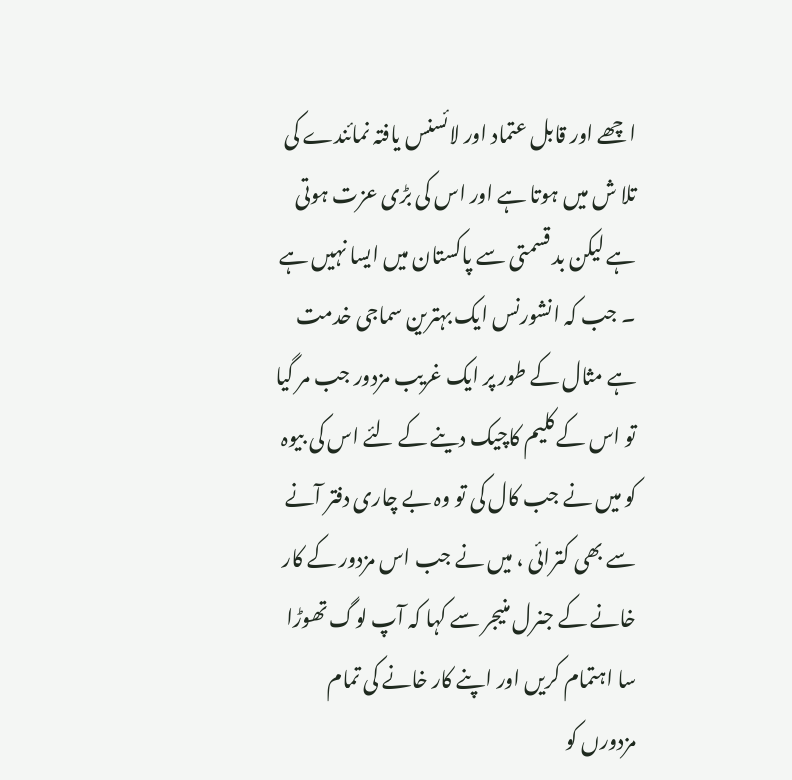اچھے اور قابل عتماد اور لائسنس یافتہ نمائندے کی تلا ش میں ہوتا ہے اور اس کی بڑی عزت ہوتی ہے لیکن بد قسمتی سے پاکستان میں ایسا نہیں ہے ۔ جب کہ انشورنس ایک بہترین سماجی خدمت ہے مثال کے طور پر ایک غریب مزدور جب مر گیا تو اس کے کلیم کاچیک دینے کے لئے اس کی بیوہ کو میں نے جب کال کی تو وہ بے چاری دفتر آنے سے بھی کترائی ، میں نے جب اس مزدور کے کار خانے کے جنرل منیجر سے کہا کہ آپ لوگ تھوڑا سا اہتمام کریں اور اپنے کار خانے کی تمام مزدورں کو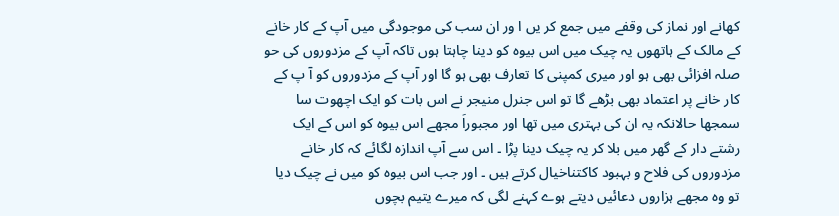کھانے اور نماز کی وقفے میں جمع کر یں ا ور ان سب کی موجودگی میں آپ کے کار خانے کے مالک کے ہاتھوں یہ چیک میں اس بیوہ کو دینا چاہتا ہوں تاکہ آپ کے مزدوروں کی حو صلہ افزائی بھی ہو اور میری کمپنی کا تعارف بھی ہو گا اور آپ کے مزدوروں کو آ پ کے کار خانے پر اعتماد بھی بڑھے گا تو اس جنرل منیجر نے اس بات کو ایک اچھوت سا سمجھا حالانکہ یہ ان کی بہتری میں تھا اور مجبوراَ مجھے اس بیوہ کو اس کے ایک رشتے دار کے گھر میں بلا کر یہ چیک دینا پڑا ۔ اس سے آپ اندازہ لگائے کہ کار خانے مزدوروں کی فلاح و بہبود کاکتناخیال کرتے ہیں ۔ اور جب اس بیوہ کو میں نے چیک دیا تو وہ مجھے ہزاروں دعائیں دیتے ہوے کہنے لگی کہ میرے یتیم بچوں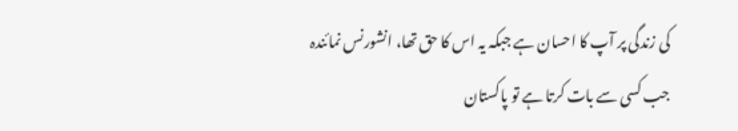کی زندگی پر آپ کا احسان ہے جبکہ یہ اس کا حق تھا، انشورنس نمائندہ جب کسی سے بات کرتا ہے تو پاکستان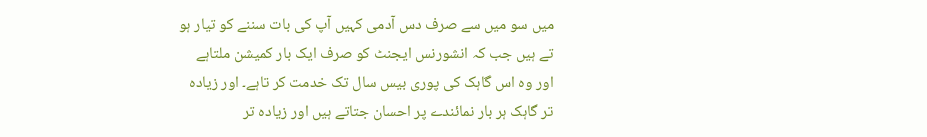میں سو میں سے صرف دس آدمی کہیں آپ کی بات سننے کو تیار ہو تے ہیں جب کہ انشورنس ایجنٹ کو صرف ایک بار کمیشن ملتاہے اور وہ اس گاہک کی پوری بیس سال تک خدمت کر تاہے۔ اور زیادہ تر گاہک ہر بار نمائندے پر احسان جتاتے ہیں اور زیادہ تر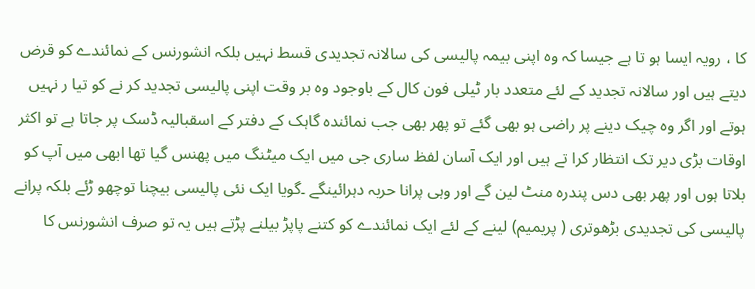کا ، رویہ ایسا ہو تا ہے جیسا کہ وہ اپنی بیمہ پالیسی کی سالانہ تجدیدی قسط نہیں بلکہ انشورنس کے نمائندے کو قرض دیتے ہیں اور سالانہ تجدید کے لئے متعدد بار ٹیلی فون کال کے باوجود وہ بر وقت اپنی پالیسی تجدید کر نے کو تیا ر نہیں ہوتے اور اگر وہ چیک دینے پر راضی ہو بھی گئے تو پھر بھی جب نمائندہ گاہک کے دفتر کے اسقبالیہ ڈسک پر جاتا ہے تو اکثر اوقات بڑی دیر تک انتظار کرا تے ہیں اور ایک آسان لفظ ساری جی میں ایک میٹنگ میں پھنس گیا تھا ابھی میں آپ کو بلاتا ہوں اور پھر بھی دس پندرہ منٹ لین گے اور وہی پرانا حربہ دہرائینگے ۔گویا ایک نئی پالیسی بیچنا توچھو ڑئے بلکہ پرانے پالیسی کی تجدیدی بڑھوتری ( پریمیم) لینے کے لئے ایک نمائندے کو کتنے پاپڑ بیلنے پڑتے ہیں یہ تو صرف انشورنس کا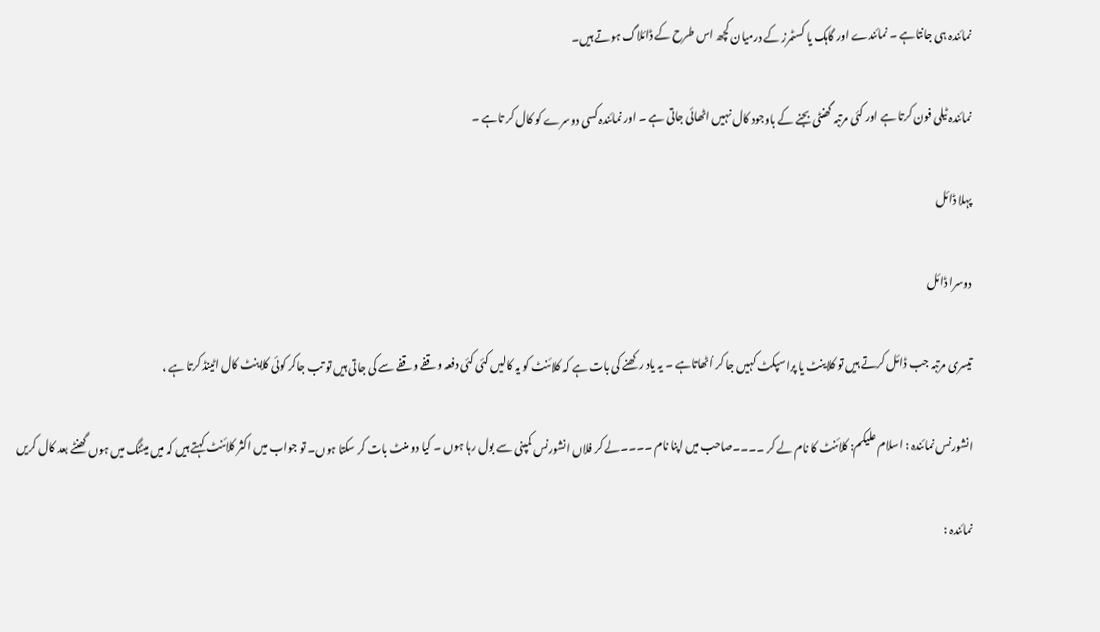نمائندہ ہی جانتاہے ۔ نمائندے اور گاہک یا کسٹمرز کے درمیان کچھ اس طرح کے ڈائلاگ ہوتے ہیں۔

نمائندہ ٹیلی فون کرتا ہے اور کئی مرتبہ گھنٹی بجنے کے باوجود کال نہیں اٹھائی جاتی ہے ۔ اور نمائندہ کسی دوسرے کو کال کر تاہے ۔

پہلا ڈائل

دوسرا ڈائل

تیسری مرتبہ جب ڈائل کرتے ہیں تو کلاینٹ یا پراسپکٹ کہیں جا کر اُٹھاتاہے ۔ یہ یاد رکھنے کی بات ہے کہ کلائنٹ کو یہ کالیں کئی کئی دفعہ وقفے وقفے سے کی جاتی ہیں تو تب جاکر کوئی کلاینٹ کال اٹینڈ کرتا ہے ،

انشورنس نمائندہ : اسلام علیکم: کلائنٹ کا نام لے کر ۔۔۔۔صاحب میں اپنا نام ۔۔۔۔لے کر فلاں انشورنس کمپنی سے بول رہا ہوں ۔ کیا دو منٹ بات کر سکتا ہوں۔ تو جواب میں اکثر کلائنٹ کہتے ہیں کہ میں میٹنگ میں ہوں گھنٹے بعد کال کریں

نمائندہ :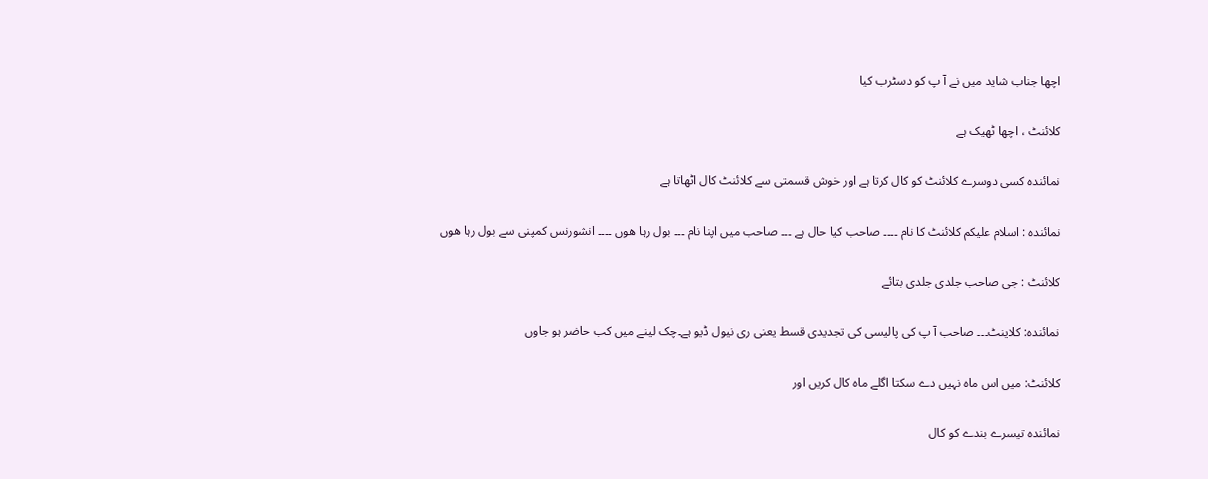اچھا جناب شاید میں نے آ پ کو دسٹرب کیا

کلائنٹ ، اچھا ٹھیک ہے

نمائندہ کسی دوسرے کلائنٹ کو کال کرتا ہے اور خوش قسمتی سے کلائنٹ کال اٹھاتا ہے

نمائندہ : اسلام علیکم کلائنٹ کا نام ۔۔۔۔ صاحب کیا حال ہے ۔۔۔ صاحب میں اپنا نام ۔۔۔ بول رہا ھوں ۔۔۔۔ انشورنس کمپنی سے بول رہا ھوں

کلائنٹ : جی صاحب جلدی جلدی بتائے

نمائندہ: کلاینٹ۔۔۔ صاحب آ پ کی پالیسی کی تجدیدی قسط یعنی ری نیول ڈیو ہے۔چک لینے میں کب حاضر ہو جاوں

کلائنٹ: میں اس ماہ نہیں دے سکتا اگلے ماہ کال کریں اور

نمائندہ تیسرے بندے کو کال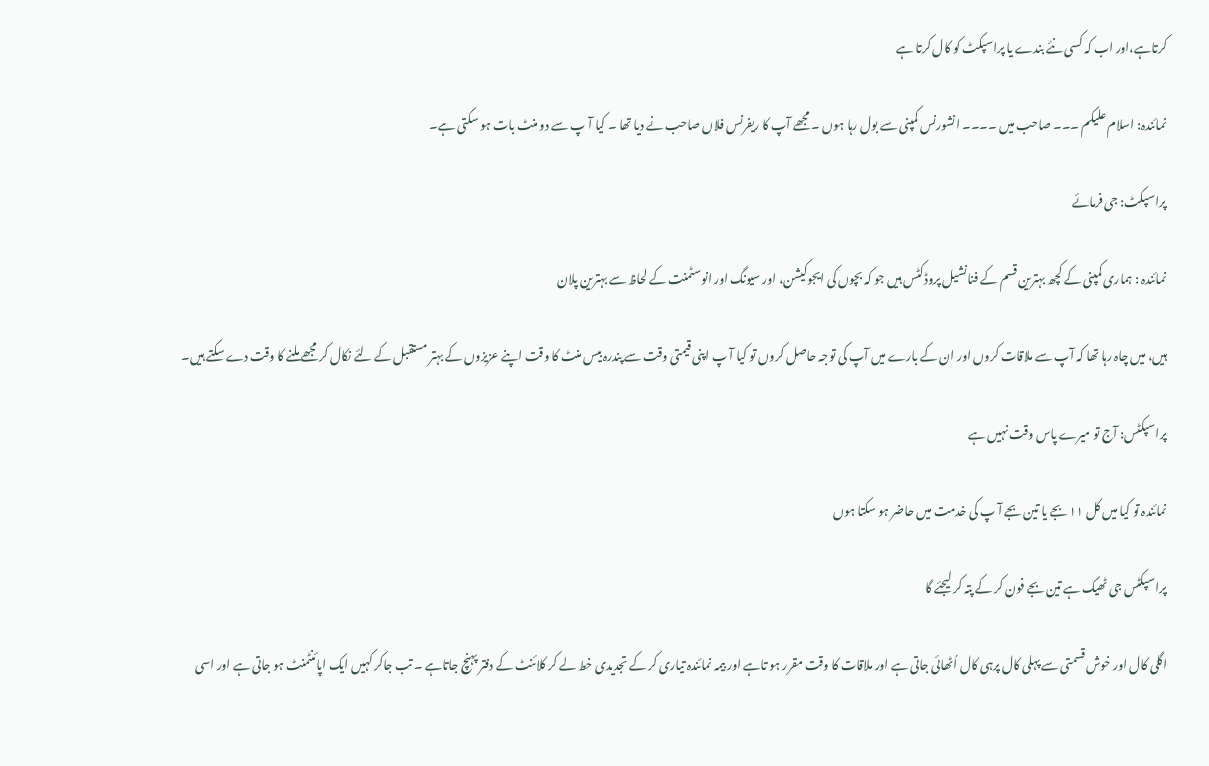کرتاہے،اور اب کہ کسی نئے بندے یا پراسپکٹ کو کال کرتا ہے

نمائندہ: اسلام علیکم ۔۔۔ صاحب میں ۔۔۔۔ انشورنس کمپنی سے بول رہا ہوں ۔ مجھے آپ کا ریفرنس فلاں صاحب نے دیا تھا ۔ کیا آ پ سے دو منٹ بات ہو سکتی ہے۔

پراسپکٹ: جی فرمائے

نمائندہ : ہماری کمپنی کے کچھ بہترین قسم کے فنانشیل پروڈکٹس ہیں جو کہ بچوں کی ایجوکیشن، اور سیونگ اور انوسٹمنت کے لحاظ سے بہترین پلان

ہیں، میں چاہ رہا تھا کہ آپ سے ملاقات کروں اور ان کے بارے میں آپ کی توجہ حاصل کروں تو کیا آ پ اپنی قیمتی وقت سے پندرہ بیس منٹ کا وقت اپنے عزیزوں کے بہتر مستقبل کے لئے نکال کر مجھے ملنے کا وقت دے سکتے ہیں۔

پراسپکٹس: آج تو میرے پاس وقت نہیں ہے

نمائندہ تو کیا میں کل ۱۱ بجے یا تین بجے آ پ کی خدمت میں حاضر ہو سکتا ہوں

پراسپکٹس جی ٹھیک ہے تین بجے فون کر کے پتہ کر لیجئے گا

اگلی کال اور خوش قسمتی سے پہلی کال پرہی کال اُٹھائی جاتی ہے اور ملاقات کا وقت مقرر ہو تاہے اور بیمہ نمائندہ تیاری کر کے تجدیدی خط لے کر کلائنٹ کے دفتر پہنچ جاتاہے ۔ تب جاکر کہیں ایک اپائنٹمنٹ ہو جاتی ہے اور اسی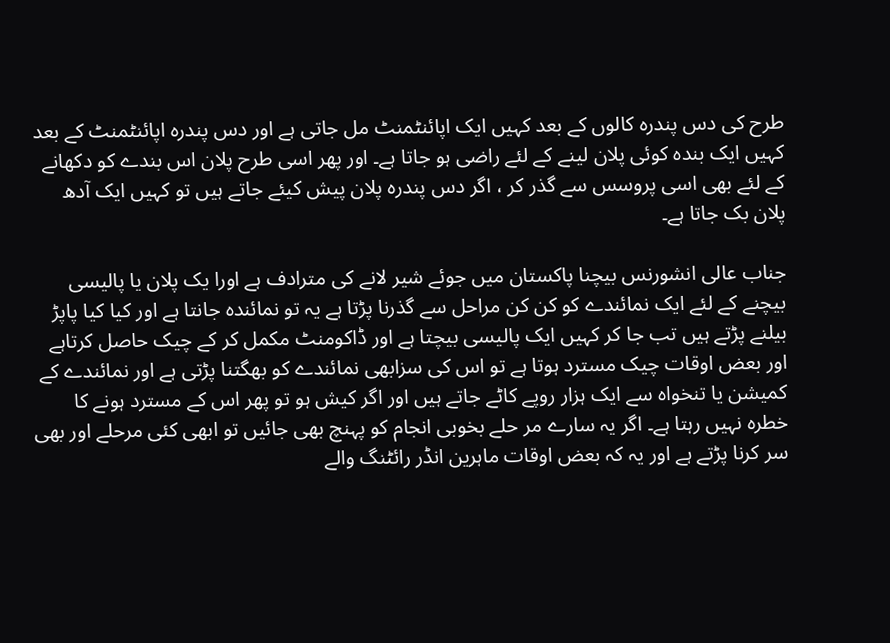طرح کی دس پندرہ کالوں کے بعد کہیں ایک اپائنٹمنٹ مل جاتی ہے اور دس پندرہ اپائنٹمنٹ کے بعد کہیں ایک بندہ کوئی پلان لینے کے لئے راضی ہو جاتا ہے۔ اور پھر اسی طرح پلان اس بندے کو دکھانے کے لئے بھی اسی پروسس سے گذر کر ، اگر دس پندرہ پلان پیش کیئے جاتے ہیں تو کہیں ایک آدھ پلان بک جاتا ہے۔

جناب عالی انشورنس بیچنا پاکستان میں جوئے شیر لانے کی مترادف ہے اورا یک پلان یا پالیسی بیچنے کے لئے ایک نمائندے کو کن کن مراحل سے گذرنا پڑتا ہے یہ تو نمائندہ جانتا ہے اور کیا کیا پاپڑ بیلنے پڑتے ہیں تب جا کر کہیں ایک پالیسی بیچتا ہے اور ڈاکومنٹ مکمل کر کے چیک حاصل کرتاہے اور بعض اوقات چیک مسترد ہوتا ہے تو اس کی سزابھی نمائندے کو بھگتنا پڑتی ہے اور نمائندے کے کمیشن یا تنخواہ سے ایک ہزار روپے کاٹے جاتے ہیں اور اگر کیش ہو تو پھر اس کے مسترد ہونے کا خطرہ نہیں رہتا ہے۔ اگر یہ سارے مر حلے بخوبی انجام کو پہنچ بھی جائیں تو ابھی کئی مرحلے اور بھی سر کرنا پڑتے ہے اور یہ کہ بعض اوقات ماہرین انڈر رائٹنگ والے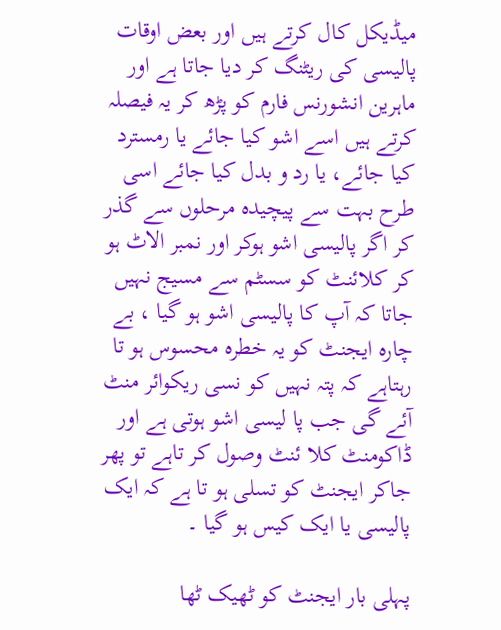میڈیکل کال کرتے ہیں اور بعض اوقات پالیسی کی ریٹنگ کر دیا جاتا ہے اور ماہرین انشورنس فارم کو پڑھ کر یہ فیصلہ کرتے ہیں اسے اشو کیا جائے یا رمسترد کیا جائے، یا رد و بدل کیا جائے اسی طرح بہت سے پیچیدہ مرحلوں سے گذر کر اگر پالیسی اشو ہوکر اور نمبر الاٹ ہو کر کلائنٹ کو سسٹم سے مسیج نہیں جاتا کہ آپ کا پالیسی اشو ہو گیا ، بے چارہ ایجنٹ کو یہ خطرہ محسوس ہو تا رہتاہے کہ پتہ نہیں کو نسی ریکوائر منٹ آئے گی جب پا لیسی اشو ہوتی ہے اور ڈاکومنٹ کلا ئنٹ وصول کر تاہے تو پھر جاکر ایجنٹ کو تسلی ہو تا ہے کہ ایک پالیسی یا ایک کیس ہو گیا ۔

پہلی بار ایجنٹ کو ٹھیک ٹھا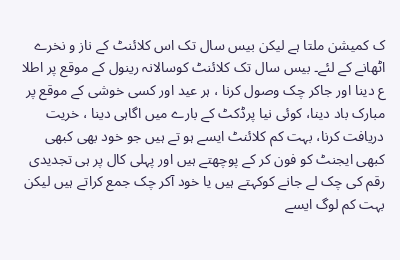ک کمیشن ملتا ہے لیکن بیس سال تک اس کلائنٹ کے ناز و نخرے اٹھانے کے لئے۔ بیس سال تک کلائنٹ کوسالانہ رینول کے موقع پر اطلا ع دینا اور جاکر چک وصول کرنا ، ہر عید اور کسی خوشی کے موقع پر مبارک باد دینا، کوئی نیا پرڈکٹ کے بارے میں اگاہی دینا ، خریت دریافت کرنا، بہت کم کلائنٹ ایسے ہو تے ہیں جو خود بھی کبھی کبھی ایجنٹ کو فون کر کے پوچھتے ہیں اور پہلی کال پر ہی تجدیدی رقم کی چک لے جانے کوکہتے ہیں یا خود آکر چک جمع کراتے ہیں لیکن بہت کم لوگ ایسے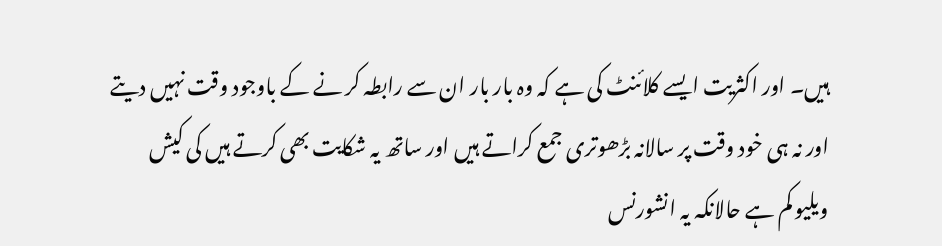ہیں۔ اور اکثریت ایسے کلائنٹ کی ہے کہ وہ بار بار ان سے رابطہ کر نے کے باوجود وقت نہیں دیتے اور نہ ہی خود وقت پر سالانہ بڑھوتری جمع کراتے ہیں اور ساتھ یہ شکایت بھی کرتے ہیں کی کیش ویلیو کم ہے حالانکہ یہ انشورنس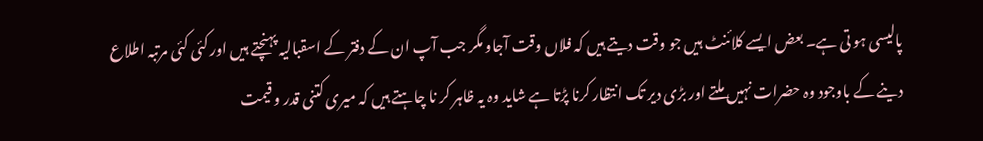پالیسی ہو تی ہے۔ بعض ایسے کلائنٹ ہیں جو وقت دیتے ہیں کہ فلاں وقت آجاو مگر جب آپ ان کے دفتر کے اسقبالیہ پہنچتے ہیں اور کئی کئی مرتبہ اطلاع دینے کے باوجود وہ حضرات نہیں ملتے اور بڑی دیر تک انتظار کرنا پڑتا ہے شاید وہ یہ ظاہر کر نا چاہتے ہیں کہ میری کتنی قدر و قیمت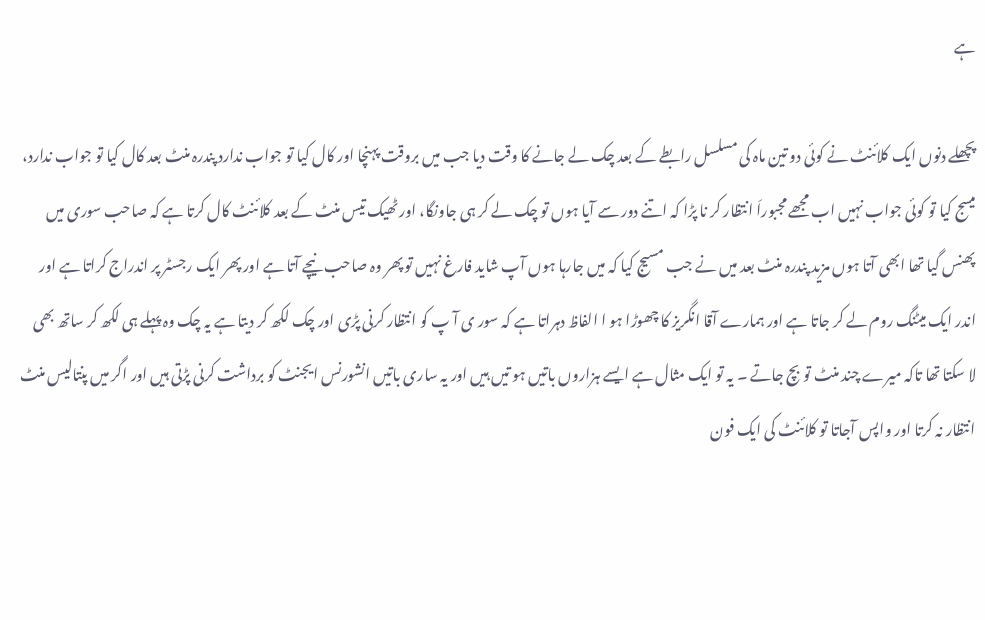ہے

پچھلے دنوں ایک کلائنٹ نے کوئی دو تین ماہ کی مسلسل رابطے کے بعد چک لے جانے کا وقت دیا جب میں بروقت پہنچا اور کال کیا تو جواب ندارد پندرہ منٹ بعد کال کیا تو جواب ندارد، میسج کیا تو کوئی جواب نہیں اب مجھے مجبوراَ انتظار کر نا پڑا کہ اتنے دور سے آیا ہوں تو چک لے کر ہی جاونگا، اور ٹھیک تیس منٹ کے بعد کلائنٹ کال کرتا ہے کہ صاحب سوری میں پھنس گیا تھا ابھی آتا ہوں مزید پندرہ منٹ بعد میں نے جب مسیج کیا کہ میں جارہا ہوں آپ شاید فارغ نہیں تو پھر وہ صاحب نیچے آتا ہے اور پھر ایک رجسٹر پر اندراج کراتا ہے اور اندر ایک میٹنگ روم لے کر جاتا ہے اور ہمارے آقا انگریز کا چھوڑا ہو ا الفاظ دہراتا ہے کہ سور ی آ پ کو انتظار کرنی پڑی اور چک لکھ کر دیتا ہے یہ چک وہ پہلے ہی لکھ کر ساتھ بھی لا سکتا تھا تاکہ میرے چند منٹ تو بچ جاتے ۔ یہ تو ایک مثال ہے ایسے ہزاروں باتیں ہو تیں ہیں اور یہ ساری باتیں انشورنس ایجنٹ کو برداشت کرنی پڑتی ہیں اور اگر میں پنتالیس منٹ انتظار نہ کرتا اور واپس آجاتا تو کلائنٹ کی ایک فون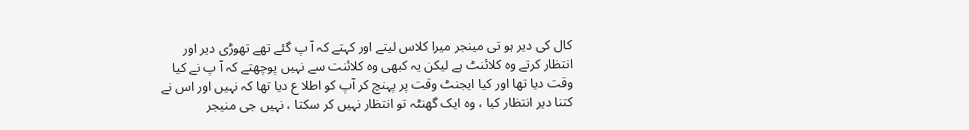کال کی دیر ہو تی مینجر میرا کلاس لیتے اور کہتے کہ آ پ گئے تھے تھوڑی دیر اور انتظار کرتے وہ کلائنٹ ہے لیکن یہ کبھی وہ کلائنت سے نہیں پوچھتے کہ آ پ نے کیا وقت دیا تھا اور کیا ایجنٹ وقت پر پہنچ کر آپ کو اطلا ع دیا تھا کہ نہیں اور اس نے کتنا دیر انتظار کیا ، وہ ایک گھنٹہ تو انتظار نہیں کر سکتا ، نہیں جی منیجر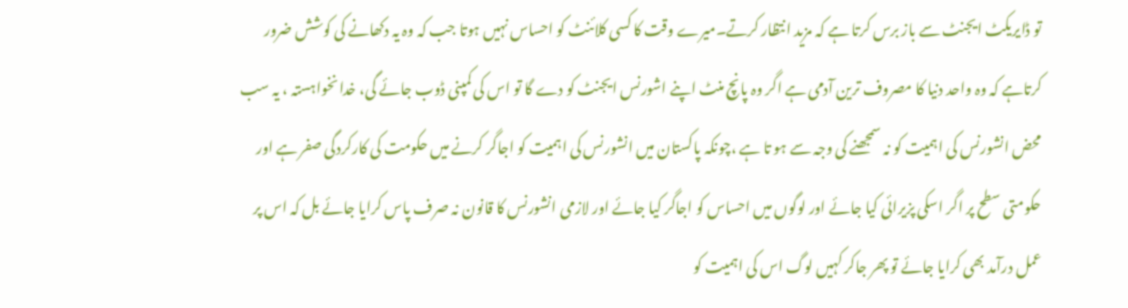تو ڈایریکٹ ایجنٹ سے باز برس کرتا ہے کہ مزید انتظار کرتے۔میرے وقت کا کسی کلائنٹ کو احساس نہیں ہوتا جب کہ وہ یہ دکھانے کی کوشش ضرور کرتاہے کہ وہ واحد دنیا کا مصروف ترین آدمی ہے اگر وہ پانچ منٹ اپنے اشورنس ایجنٹ کو دے گا تو اس کی کمپنی ڈوب جائے گی، خدا نخواہستہ ، یہ سب محض انشورنس کی اہمیت کو نہ سمجھنے کی وجہ سے ہو تا ہے ،چونکہ پاکستان میں انشورنس کی اہمیت کو اجاگر کرنے میں حکومت کی کارکردگی صفر ہے اور حکومتی سطح پر اگر اسکی پزیرائی کیا جائے اور لوگوں میں احساس کو اجاگر کیا جائے اور لازمی انشورنس کا قانون نہ صرف پاس کرایا جائے بل کہ اس پر عمل درآمد بھی کرایا جائے تو پھر جاکر کہیں لوگ اس کی اہمیت کو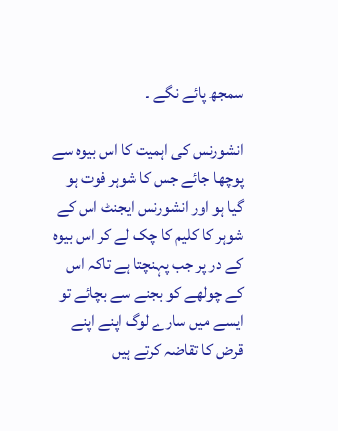سمجھ پائے نگے ۔

انشورنس کی اہمیت کا اس بیوہ سے پوچھا جائے جس کا شوہر فوت ہو گیا ہو اور انشورنس ایجنٹ اس کے شوہر کا کلیم کا چک لے کر اس بیوہ کے در پر جب پہنچتا ہے تاکہ اس کے چولھے کو بجنے سے بچائے تو ایسے میں سارے لوگ اپنے اپنے قرض کا تقاضہ کرتے ہیں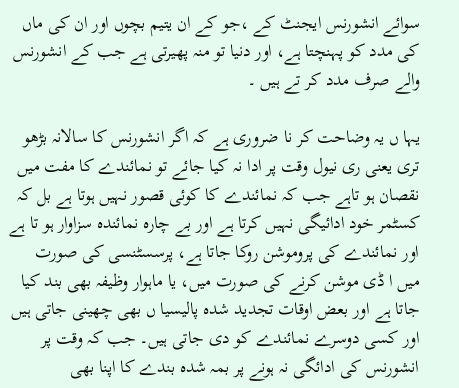سوائے انشورنس ایجنٹ کے ،جو کے ان یتیم بچوں اور ان کی ماں کی مدد کو پہنچتا ہے، اور دنیا تو منہ پھیرتی ہے جب کے انشورنس والے صرف مدد کر تے ہیں ۔

یہا ں یہ وضاحت کر نا ضروری ہے کہ اگر انشورنس کا سالانہ بڑھو تری یعنی ری نیول وقت پر ادا نہ کیا جائے تو نمائندے کا مفت میں نقصان ہو تاہے جب کہ نمائندے کا کوئی قصور نہیں ہوتا ہے بل کہ کسٹمر خود ادائیگی نہیں کرتا ہے اور بے چارہ نمائندہ سزاوار ہو تا ہے اور نمائندے کی پروموشن روکا جاتا ہے، پرسسٹنسی کی صورت میں ا ڈی موشن کرنے کی صورت میں، یا ماہوار وظیفہ بھی بند کیا جاتا ہے اور بعض اوقات تجدید شدہ پالیسیا ں بھی چھینی جاتی ہیں اور کسی دوسرے نمائندے کو دی جاتی ہیں۔ جب کہ وقت پر انشورنس کی ادائگی نہ ہونے پر بمہ شدہ بندے کا اپنا بھی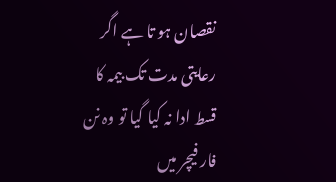نقصان ہو تا ہے اگر رعایتی مدت تک بیمہ کا قسط ادا نہ کیا گیا تو وہ نن فار فیچر میں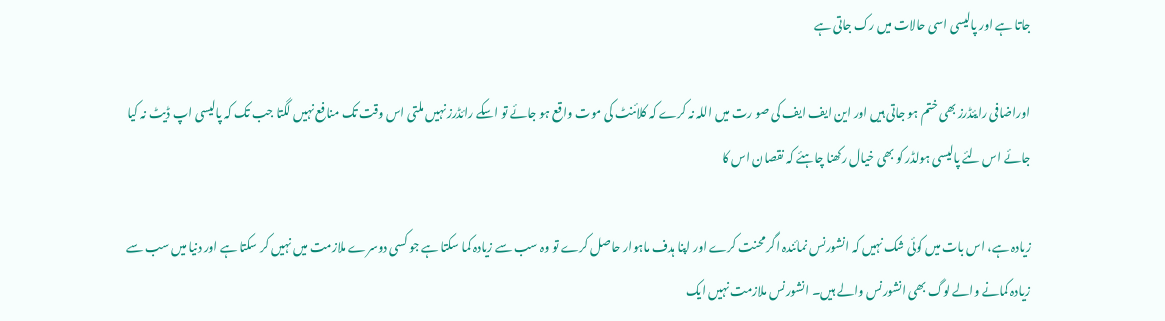جاتا ہے اور پالیسی اسی حالات میں رک جاتی ہے

اوراضافی رایئڈرز بھی ختم ہو جاتی ہیں اور این ایف ایف کی صو رت میں اللہ نہ کرے کہ کلائنٹ کی موت واقع ہو جائے تو اسکے رائڈرز نہیں ملتی اس وقت تک منافع نہیں لگتا جب تک کہ پالیسی اپ ڈیٹ نہ کیا جائے اس لئے پالیسی ہولڈر کو بھی خیال رکھنا چاہئے کہ نقصان اس کا

زیادہ ہے، اس بات میں کوئی شک نہیں کہ انشورنس نمائندہ اگر محنت کرے اور اپنا ہدف ماہوار حاصل کرے تو وہ سب سے زیادہ کما سکتا ہے جو کسی دوسرے ملازمت میں نہیں کر سکتا ہے اور دنیا میں سب سے زیادہ کمانے والے لوگ بھی انشورنس والے ہیں۔ انشورنس ملازمت نہیں ایک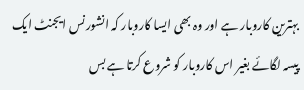بہترین کاروبار ہے اور وہ بھی ایسا کاروبار کہ انشورنس ایجنٹ ایک پیسہ لگائے بغیر اس کاروبار کو شروع کرتا ہے بس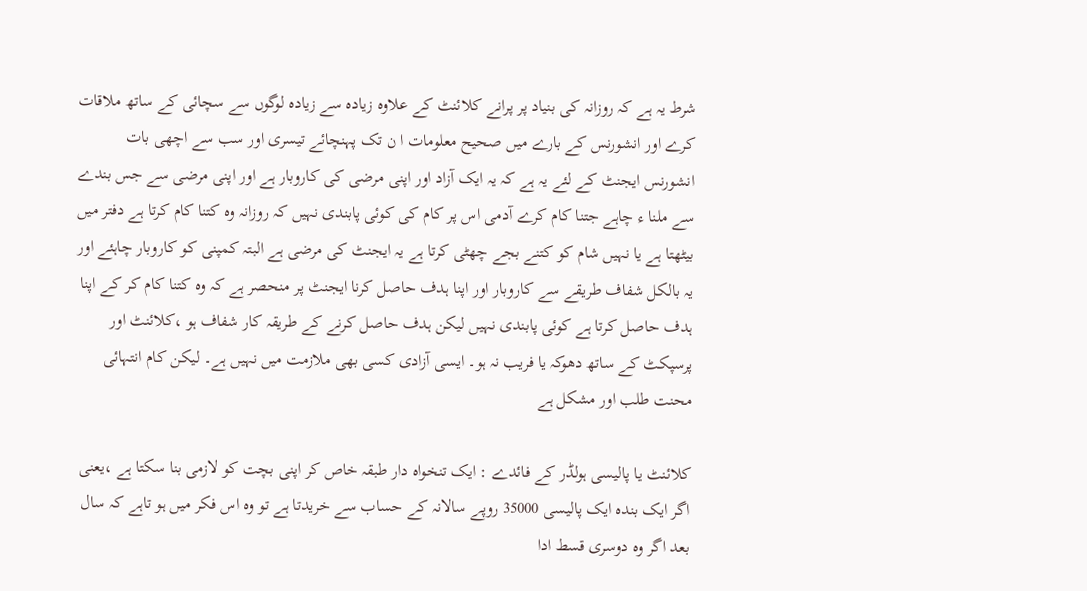شرط یہ ہے کہ روزانہ کی بنیاد پر پرانے کلائنٹ کے علاوہ زیادہ سے زیادہ لوگوں سے سچائی کے ساتھ ملاقات کرے اور انشورنس کے بارے میں صحیح معلومات ا ن تک پہنچائے تیسری اور سب سے اچھی بات انشورنس ایجنٹ کے لئے یہ ہے کہ یہ ایک آزاد اور اپنی مرضی کی کاروبار ہے اور اپنی مرضی سے جس بندے سے ملنا ء چاہے جتنا کام کرے آدمی اس پر کام کی کوئی پابندی نہیں کہ روزانہ وہ کتنا کام کرتا ہے دفتر میں بیٹھتا ہے یا نہیں شام کو کتنے بجے چھٹی کرتا ہے یہ ایجنٹ کی مرضی ہے البتہ کمپنی کو کاروبار چاہئے اور یہ بالکل شفاف طریقے سے کاروبار اور اپنا ہدف حاصل کرنا ایجنٹ پر منحصر ہے کہ وہ کتنا کام کر کے اپنا ہدف حاصل کرتا ہے کوئی پابندی نہیں لیکن ہدف حاصل کرنے کے طریقہ کار شفاف ہو ،کلائنٹ اور پرسپکٹ کے ساتھ دھوکہ یا فریب نہ ہو۔ ایسی آزادی کسی بھی ملازمت میں نہیں ہے۔ لیکن کام انتہائی محنت طلب اور مشکل ہے

کلائنٹ یا پالیسی ہولڈر کے فائدے : ایک تنخواہ دار طبقہ خاص کر اپنی بچت کو لازمی بنا سکتا ہے ،یعنی اگر ایک بندہ ایک پالیسی 35000 روپے سالانہ کے حساب سے خریدتا ہے تو وہ اس فکر میں ہو تاہے کہ سال بعد اگر وہ دوسری قسط ادا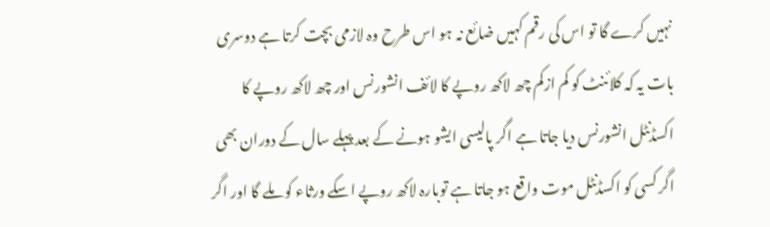نہیں کرے گا تو اس کی رقم کہیں ضائع نہ ہو اس طرح وہ لازمی بچت کرتا ہے دوسری بات یہ کہ کلائنٹ کو کم ازکم چھ لاکھ روپے کا لائف انشورنس اور چھ لاکھ روپے کا اکسڈنٹل انشورنس دیا جاتا ہے اگر پالیسی ایشو ہونے کے بعد پہلے سال کے دوران بھی اگر کسی کو اکسڈنٹل موت واقع ہو جاتا ہے توبارہ لاکھ روپے اسکے ورثاء کو ملے گا اور اگر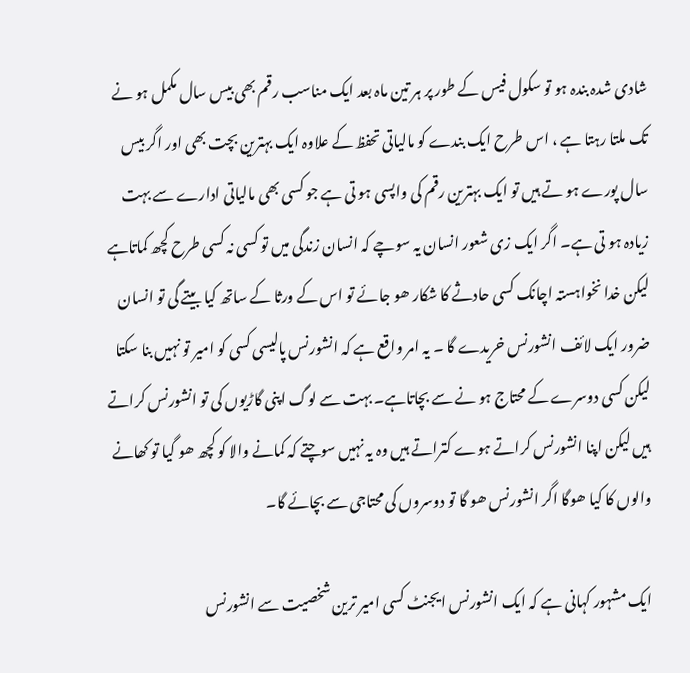شادی شدہ بندہ ہو تو سکول فیس کے طور پر ہر تین ماہ بعد ایک مناسب رقم بھی بیس سال مکمل ہو نے تک ملتا رہتا ہے ، اس طرح ایک بندے کو مالیاتی تحفظ کے علاوہ ایک بہترین بچت بھی اور اگر بیس سال پورے ہو تے ہیں تو ایک بہترین رقم کی واپسی ہو تی ہے جو کسی بھی مالیاتی ادارے سے بہت زیادہ ہو تی ہے۔ اگر ایک زی شعور انسان یہ سوچے کہ انسان زندگی میں تو کسی نہ کسی طرح کچھ کماتاہے لیکن خدا نخواہستہ اچانک کسی حادثے کا شکار ھو جائے تو اس کے ورثا کے ساتھ کیا بیتے گی تو انسان ضرور ایک لائف انشورنس خریدے گا ۔ یہ امر واقع ہے کہ انشورنس پالیسی کسی کو امیر تو نہیں بنا سکتا لیکن کسی دوسرے کے محتاج ہو نے سے بچاتاہے۔ بہت سے لوگ اپنی گاڑیوں کی تو انشورنس کراتے ہیں لیکن اپنا انشورنس کراتے ہوے کتراتے ہیں وہ یہ نہیں سوچتے کہ کمانے والا کو کچھ ھو گیا تو کھانے والوں کا کیا ھوگا اگر انشورنس ھو گا تو دوسروں کی محتاجی سے بچائے گا۔

ایک مشہور کہانی ہے کہ ایک انشورنس ایجنٹ کسی امیر ترین شخصیت سے انشورنس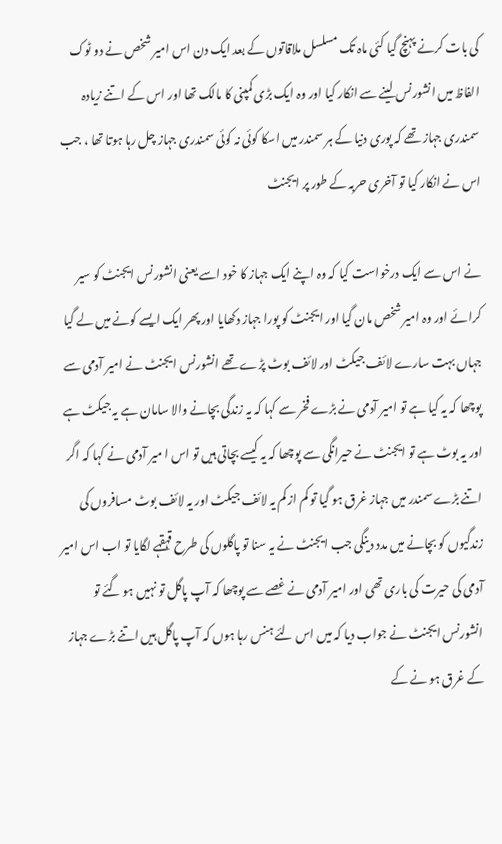کی بات کرنے پہنچ گیا کئی ماہ تک مسلسل ملاقاتوں کے بعد ایک دن اس امیر شخص نے دو ٹوک الفاظ میں انشورنس لینے سے انکار کیا اور وہ ایک بڑی کمپنی کا مالک تھا اور اس کے اتنے زیادہ سمندری جہاز تھے کہ پوری دنیا کے ہر سمندر میں اسکا کوئی نہ کوئی سمندری جہاز چل رہا ہوتا تھا ، جب اس نے انکار کیا تو آخری حربہ کے طور پر ایجنٹ

نے اس سے ایک درخواست کیا کہ وہ اپنے ایک جہاز کا خود اسے یعنی انشورنس ایجنٹ کو سیر کرائے اور وہ امیر شخص مان گیا اور ایجنٹ کو پورا جہاز دکھایا اور پھر ایک ایسے کونے میں لے گیا جہاں بہت سارے لائف جیکٹ اور لائف بوٹ پڑے تھے انشورنس ایجنٹ نے امیر آدمی سے پوچھا کہ یہ کیا ہے تو امیر آدمی نے بڑے فخر سے کہا کہ یہ زندگی بچانے والا سامان ہے یہ جیکٹ ہے اور یہ بوٹ ہے تو ایجنٹ نے حیرانگی سے پوچھا کہ یہ کیسے بچاتی ہیں تو اس ا میر آدمی نے کہا کہ اگر اتنے بڑے سمندر میں جہاز غرق ہو گیا تو کم از کم یہ لائف جیکٹ اور یہ لائف بوٹ مسافروں کی زندگیوں کو بچانے میں مدد دینگی جب ایجنٹ نے یہ سنا تو پاگلوں کی طرح قہقہے لگایا تو اب اس امیر آدمی کی حیرت کی باری تھی اور امیر آدمی نے غصے سے پوچھا کہ آپ پاگل تو نہیں ہو گئے تو انشورنس ایجنٹ نے جواب دیا کہ میں اس لئے ہنس رہا ہوں کہ آپ پاگل ہیں اتنے بڑے جہاز کے غرق ہو نے کے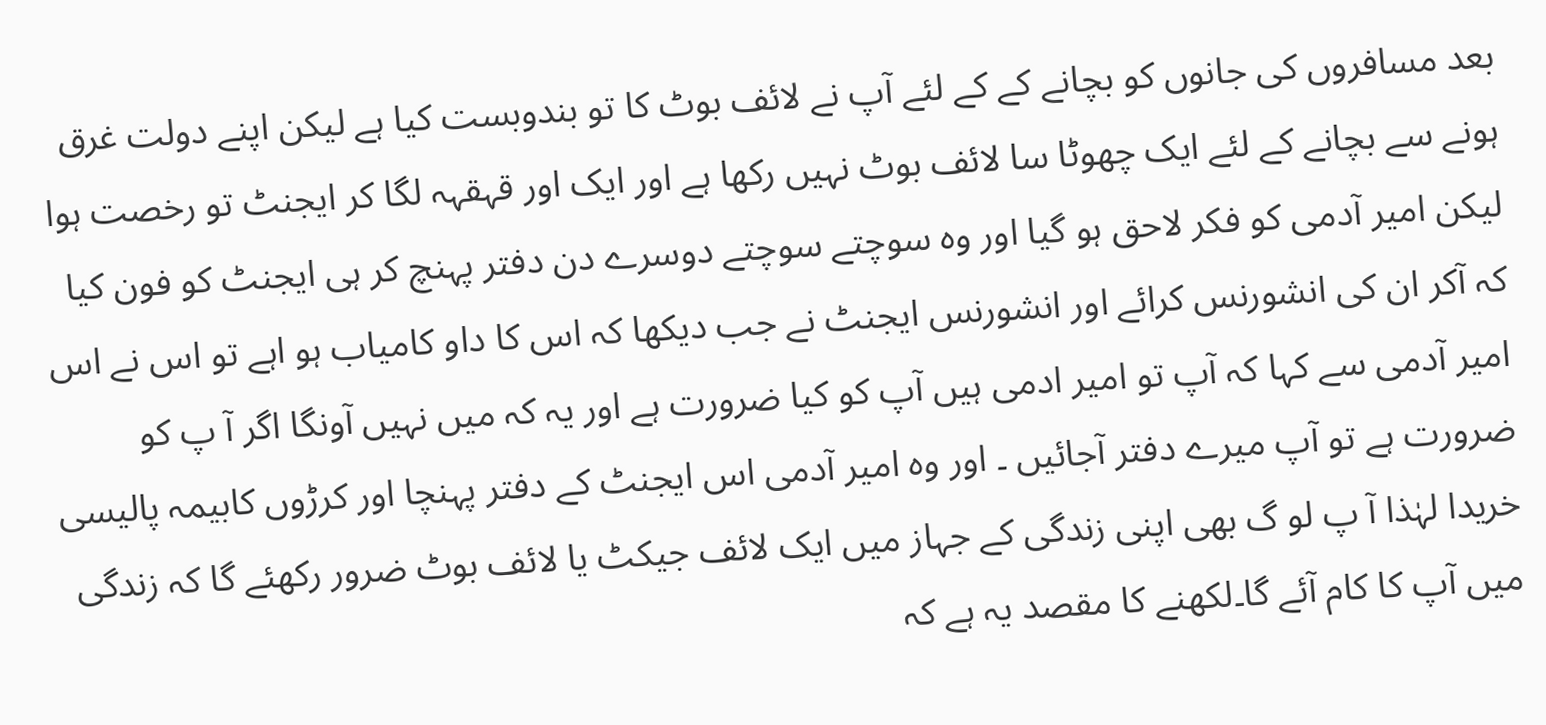بعد مسافروں کی جانوں کو بچانے کے کے لئے آپ نے لائف بوٹ کا تو بندوبست کیا ہے لیکن اپنے دولت غرق ہونے سے بچانے کے لئے ایک چھوٹا سا لائف بوٹ نہیں رکھا ہے اور ایک اور قہقہہ لگا کر ایجنٹ تو رخصت ہوا لیکن امیر آدمی کو فکر لاحق ہو گیا اور وہ سوچتے سوچتے دوسرے دن دفتر پہنچ کر ہی ایجنٹ کو فون کیا کہ آکر ان کی انشورنس کرائے اور انشورنس ایجنٹ نے جب دیکھا کہ اس کا داو کامیاب ہو اہے تو اس نے اس امیر آدمی سے کہا کہ آپ تو امیر ادمی ہیں آپ کو کیا ضرورت ہے اور یہ کہ میں نہیں آونگا اگر آ پ کو ضرورت ہے تو آپ میرے دفتر آجائیں ۔ اور وہ امیر آدمی اس ایجنٹ کے دفتر پہنچا اور کرڑوں کابیمہ پالیسی خریدا لہٰذا آ پ لو گ بھی اپنی زندگی کے جہاز میں ایک لائف جیکٹ یا لائف بوٹ ضرور رکھئے گا کہ زندگی میں آپ کا کام آئے گا۔لکھنے کا مقصد یہ ہے کہ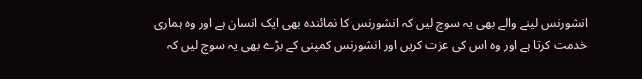انشورنس لینے والے بھی یہ سوچ لیں کہ انشورنس کا نمائندہ بھی ایک انسان ہے اور وہ ہماری خدمت کرتا ہے اور وہ اس کی عزت کریں اور انشورنس کمپنی کے بڑے بھی یہ سوچ لیں کہ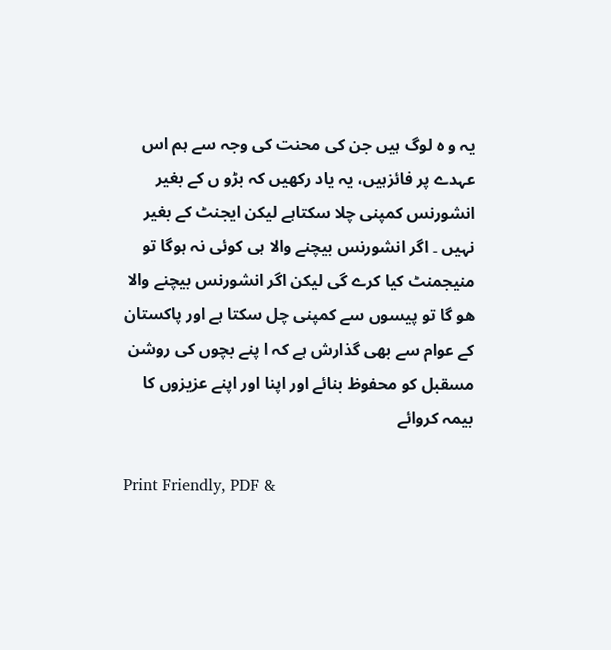یہ و ہ لوگ ہیں جن کی محنت کی وجہ سے ہم اس عہدے پر فائزہیں، یہ یاد رکھیں کہ بڑو ں کے بغیر انشورنس کمپنی چلا سکتاہے لیکن ایجنٹ کے بغیر نہیں ۔ اگر انشورنس بیچنے والا ہی کوئی نہ ہوگا تو منیجمنٹ کیا کرے گی لیکن اگر انشورنس بیچنے والا ھو گا تو پیسوں سے کمپنی چل سکتا ہے اور پاکستان کے عوام سے بھی گذارش ہے کہ ا پنے بچوں کی روشن مسقبل کو محفوظ بنائے اور اپنا اور اپنے عزیزوں کا بیمہ کروائے

Print Friendly, PDF &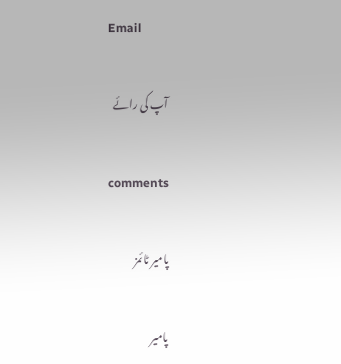Email

آپ کی رائے

comments

پامیر ٹائمز

پامیر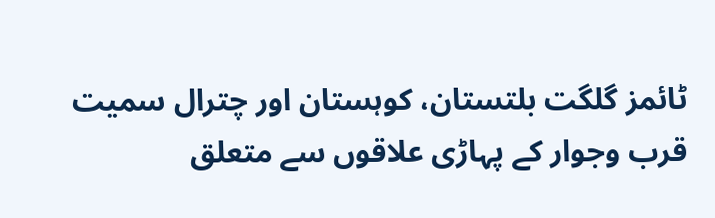ٹائمز گلگت بلتستان، کوہستان اور چترال سمیت قرب وجوار کے پہاڑی علاقوں سے متعلق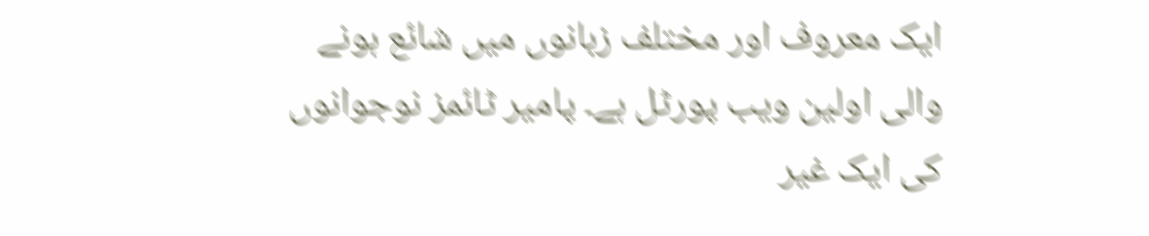ایک معروف اور مختلف زبانوں میں شائع ہونے والی اولین ویب پورٹل ہے۔ پامیر ٹائمز نوجوانوں کی ایک غیر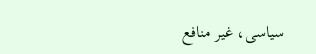سیاسی، غیر منافع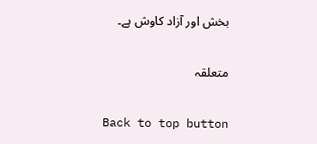بخش اور آزاد کاوش ہے۔

متعلقہ

Back to top button